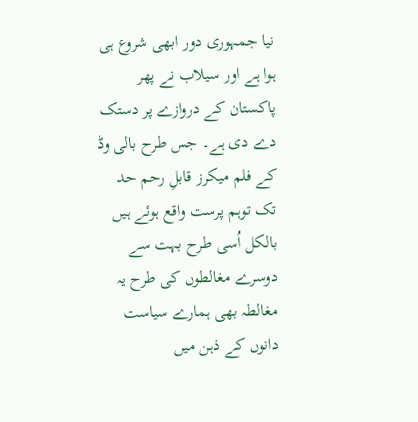نیا جمہوری دور ابھی شروع ہی ہوا ہے اور سیلاب نے پھر پاکستان کے دروازے پر دستک دے دی ہے۔ جس طرح بالی وڈ کے فلم میکرز قابلِ رحم حد تک توہم پرست واقع ہوئے ہیں بالکل اُسی طرح بہت سے دوسرے مغالطوں کی طرح یہ مغالطہ بھی ہمارے سیاست دانوں کے ذہن میں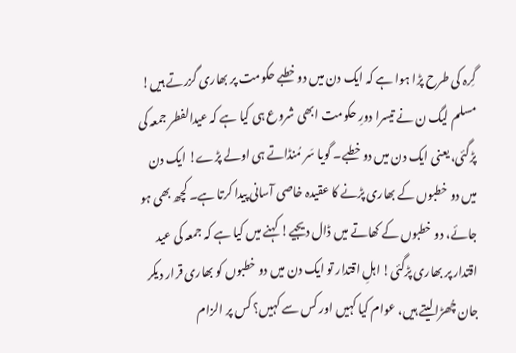گِرہ کی طرح پڑا ہوا ہے کہ ایک دن میں دو خطبے حکومت پر بھاری گزرتے ہیں! مسلم لیگ ن نے تیسرا دورِ حکومت ابھی شروع ہی کیا ہے کہ عیدالفطر جمعہ کی پڑگئی، یعنی ایک دن میں دو خطبے۔ گویا سَر مُنڈاتے ہی اولے پڑے! ایک دن میں دو خطبوں کے بھاری پڑنے کا عقیدہ خاصی آسانی پیدا کرتا ہے۔ کچھ بھی ہو جائے، دو خطبوں کے کھاتے میں ڈال دیجیے! کہنے میں کیا ہے کہ جمعہ کی عید اقتدار پر بھاری پڑگئی! اہلِ اقتدار تو ایک دن میں دو خطبوں کو بھاری قرار دیکر جان چُھڑالیتے ہیں، عوام کیا کہیں اور کس سے کہیں؟ کس پر الزام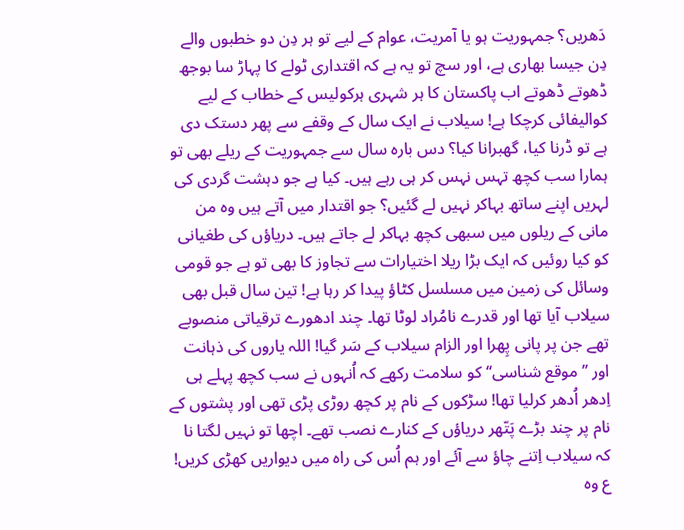دَھریں؟ جمہوریت ہو یا آمریت، عوام کے لیے تو ہر دِن دو خطبوں والے دِن جیسا بھاری ہے، اور سچ تو یہ ہے کہ اقتداری ٹولے کا پہاڑ سا بوجھ ڈھوتے ڈھوتے اب پاکستان کا ہر شہری ہرکولیس کے خطاب کے لیے کوالیفائی کرچکا ہے! سیلاب نے ایک سال کے وقفے سے پھر دستک دی ہے تو ڈرنا کیا، گھبرانا کیا؟ دس بارہ سال سے جمہوریت کے ریلے بھی تو ہمارا سب کچھ تہس نہس کر ہی رہے ہیں۔ کیا ہے جو دہشت گردی کی لہریں اپنے ساتھ بہاکر نہیں لے گئیں؟ جو اقتدار میں آتے ہیں وہ من مانی کے ریلوں میں سبھی کچھ بہاکر لے جاتے ہیں۔ دریاؤں کی طغیانی کو کیا روئیں کہ ایک بڑا ریلا اختیارات سے تجاوز کا بھی تو ہے جو قومی وسائل کی زمین میں مسلسل کٹاؤ پیدا کر رہا ہے! تین سال قبل بھی سیلاب آیا تھا اور قدرے نامُراد لوٹا تھا۔ چند ادھورے ترقیاتی منصوبے تھے جن پر پانی پِھرا اور الزام سیلاب کے سَر گیا! اللہ یاروں کی ذہانت اور ’’موقع شناسی‘‘ کو سلامت رکھے کہ اُنہوں نے سب کچھ پہلے ہی اِدھر اُدھر کرلیا تھا! سڑکوں کے نام پر کچھ روڑی پڑی تھی اور پشتوں کے نام پر چند بڑے پَتّھر دریاؤں کے کنارے نصب تھے۔ اچھا تو نہیں لگتا نا کہ سیلاب اِتنے چاؤ سے آئے اور ہم اُس کی راہ میں دیواریں کھڑی کریں! ع وہ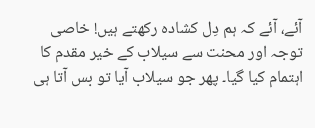آئے، آئے کہ ہم دِل کشادہ رکھتے ہیں! خاصی توجہ اور محنت سے سیلاب کے خیر مقدم کا اہتمام کیا گیا۔ پھر جو سیلاب آیا تو بس آتا ہی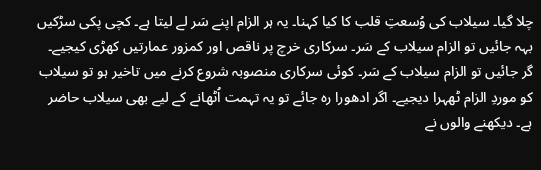چلا گیا۔ سیلاب کی وُسعتِ قلب کا کیا کہنا۔ یہ ہر الزام اپنے سَر لے لیتا ہے۔ کچی پکی سڑکیں بہہ جائیں تو الزام سیلاب کے سَر۔ سرکاری خرچ پر ناقص اور کمزور عمارتیں کھڑی کیجیے۔ گر جائیں تو الزام سیلاب کے سَر۔ کوئی سرکاری منصوبہ شروع کرنے میں تاخیر ہو تو سیلاب کو موردِ الزام ٹھہرا دیجیے۔ اگر ادھورا رہ جائے تو یہ تہمت اُٹھانے کے لیے بھی سیلاب حاضر ہے۔ دیکھنے والوں نے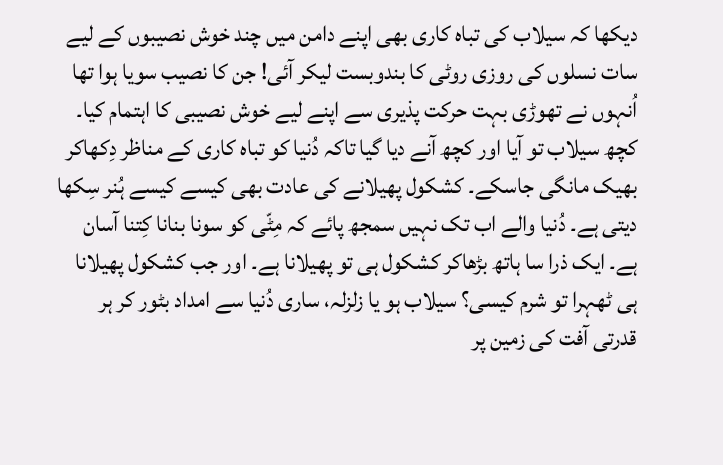دیکھا کہ سیلاب کی تباہ کاری بھی اپنے دامن میں چند خوش نصیبوں کے لیے سات نسلوں کی روزی روٹی کا بندوبست لیکر آئی! جن کا نصیب سویا ہوا تھا اُنہوں نے تھوڑی بہت حرکت پذیری سے اپنے لیے خوش نصیبی کا اہتمام کیا۔ کچھ سیلاب تو آیا اور کچھ آنے دیا گیا تاکہ دُنیا کو تباہ کاری کے مناظر دِکھاکر بھیک مانگی جاسکے۔ کشکول پھیلانے کی عادت بھی کیسے کیسے ہُنر سِکھا دیتی ہے۔ دُنیا والے اب تک نہیں سمجھ پائے کہ مِٹّی کو سونا بنانا کِتنا آسان ہے۔ ایک ذرا سا ہاتھ بڑھاکر کشکول ہی تو پھیلانا ہے۔ اور جب کشکول پھیلانا ہی ٹھہرا تو شرم کیسی؟ سیلاب ہو یا زلزلہ، ساری دُنیا سے امداد بٹور کر ہر قدرتی آفت کی زمین پر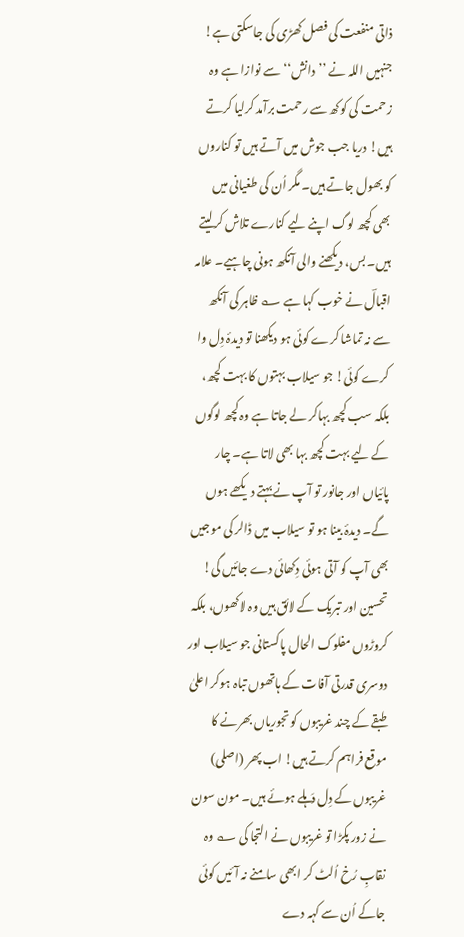ذاتی منفعت کی فصل کھڑی کی جاسکتی ہے! جنہیں اللہ نے ’’دانش‘‘ سے نوازا ہے وہ زحمت کی کوکھ سے رحمت برآمد کرلیا کرتے ہیں! دریا جب جوش میں آتے ہیں تو کناروں کو بھول جاتے ہیں۔ مگر اُن کی طغیانی میں بھی کچھ لوگ اپنے لیے کنارے تلاش کرلیتے ہیں۔ بس، دیکھنے والی آنکھ ہونی چاہیے۔ علامہ اقبالؔ نے خوب کہا ہے ؎ ظاہر کی آنکھ سے نہ تماشا کرے کوئی ہو دیکھنا تو دیدۂ دِل وا کرے کوئی! جو سیلاب بہتوں کا بہت کچھ، بلکہ سب کچھ بہاکر لے جاتا ہے وہ کچھ لوگوں کے لیے بہت کچھ بہا بھی لاتا ہے۔ چار پائیاں اور جانور تو آپ نے بہتے دیکھے ہوں گے۔ دیدۂ بینا ہو تو سیلاب میں ڈالر کی موجیں بھی آپ کو آتی ہوئی دِکھائی دے جائیں گی! تحسین اور تبریک کے لائق ہیں وہ لاکھوں، بلکہ کروڑوں مفلوک الحال پاکستانی جو سیلاب اور دوسری قدرتی آفات کے ہاتھوں تباہ ہوکر اعلیٰ طبقے کے چند غریبوں کو تجوریاں بھرنے کا موقع فراہم کرتے ہیں! اب پھر (اصلی) غریبوں کے دِل دَہلے ہوئے ہیں۔ مون سون نے زور پکڑا تو غریبوں نے التجا کی ؎ وہ نقابِ رُخ اُلٹ کر ابھی سامنے نہ آئیں کوئی جاکے اُن سے کہہ دے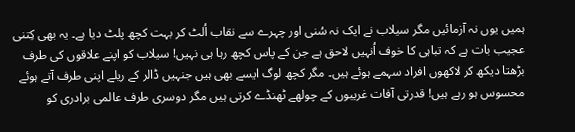ہمیں یوں نہ آزمائیں مگر سیلاب نے ایک نہ سُنی اور چہرے سے نقاب اُلٹ کر بہت کچھ پلٹ دیا ہے۔ یہ بھی کِتنی عجیب بات ہے کہ تباہی کا خوف اُنہیں لاحق ہے جن کے پاس کچھ رہا ہی نہیں! سیلاب کو اپنے علاقوں کی طرف بڑھتا دیکھ کر لاکھوں افراد سہمے ہوئے ہیں۔ مگر کچھ لوگ ایسے بھی ہیں جنہیں ڈالر کے ریلے اپنی طرف آتے ہوئے محسوس ہو رہے ہیں! قدرتی آفات غریبوں کے چولھے ٹھنڈے کرتی ہیں مگر دوسری طرف عالمی برادری کو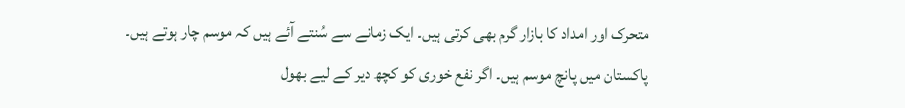متحرک اور امداد کا بازار گرم بھی کرتی ہیں۔ ایک زمانے سے سُنتے آئے ہیں کہ موسم چار ہوتے ہیں۔ پاکستان میں پانچ موسم ہیں۔ اگر نفع خوری کو کچھ دیر کے لیے بھول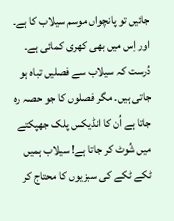جائیں تو پانچواں موسم سیلاب کا ہے۔ اور اِس میں بھی کھری کمائی ہے۔ دُرست کہ سیلاب سے فصلیں تباہ ہو جاتی ہیں۔ مگر فصلوں کا جو حصہ رہ جاتا ہے اُن کا انڈیکس پلک جھپکتے میں شُوٹ کر جاتا ہے! سیلاب ہمیں ٹکے ٹکے کی سبزیوں کا محتاج کر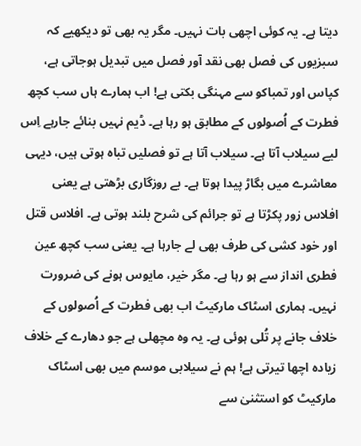دیتا ہے۔ یہ کوئی اچھی بات نہیں۔ مگر یہ بھی تو دیکھیے کہ سبزیوں کی فصل بھی نقد آور فصل میں تبدیل ہوجاتی ہے، کپاس اور تمباکو سے مہنگی بکتی ہے! اب ہمارے ہاں سب کچھ فطرت کے اُصولوں کے مطابق ہو رہا ہے۔ ڈیم نہیں بنائے جارہے اِس لیے سیلاب آتا ہے۔ سیلاب آتا ہے تو فصلیں تباہ ہوتی ہیں، دیہی معاشرے میں بگاڑ پیدا ہوتا ہے۔ بے روزگاری بڑھتی ہے یعنی افلاس زور پکڑتا ہے تو جرائم کی شرح بلند ہوتی ہے۔ افلاس قتل اور خود کشی کی طرف بھی لے جارہا ہے۔ یعنی سب کچھ عین فطری انداز سے ہو رہا ہے۔ مگر خیر، مایوس ہونے کی ضرورت نہیں۔ ہماری اسٹاک مارکیٹ اب بھی فطرت کے اُصولوں کے خلاف جانے پر تُلی ہوئی ہے۔ یہ وہ مچھلی ہے جو دھارے کے خلاف زیادہ اچھا تیرتی ہے! ہم نے سیلابی موسم میں بھی اسٹاک مارکیٹ کو استثنیٰ سے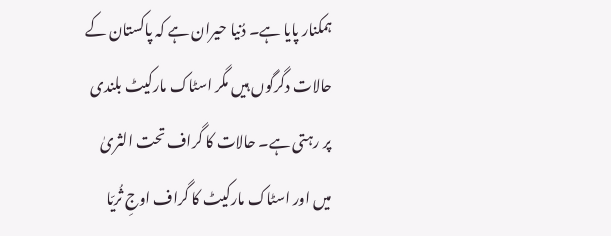ہمکنار پایا ہے۔ دُنیا حیران ہے کہ پاکستان کے حالات دگرگوں ہیں مگر اسٹاک مارکیٹ بلندی پر رہتی ہے۔ حالات کا گراف تحت الثریٰ میں اور اسٹاک مارکیٹ کا گراف اوجِ ثُریّا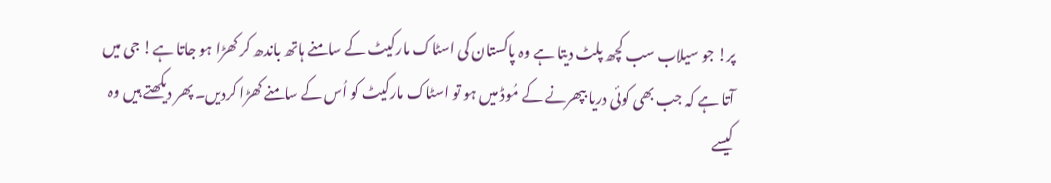پر! جو سیلاب سب کچھ پلٹ دیتا ہے وہ پاکستان کی اسٹاک مارکیٹ کے سامنے ہاتھ باندھ کر کھڑا ہو جاتا ہے! جی میں آتا ہے کہ جب بھی کوئی دریا بپھرنے کے مُوڈ میں ہو تو اسٹاک مارکیٹ کو اُس کے سامنے کھڑا کردیں۔ پھر دیکھتے ہیں وہ کیسے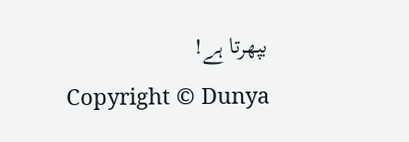بپھرتا ہے!
Copyright © Dunya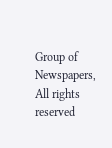Group of Newspapers, All rights reserved